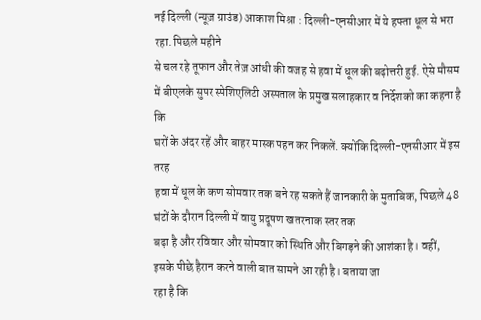नई दिल्ली (न्यूज़ ग्राउंड) आकाश मिश्रा : दिल्ली-एनसीआर में ये हफ्ता धूल से भरा रहा. पिछले महीने
से चल रहे तूफान और तेज़ आंधी की वजह से हवा में धूल की बढ़ोत्तरी हुई. ऐसे मौसम
में बीएलके सुपर स्पेशिएलिटी अस्पताल के प्रमुख सलाहकार व निर्देशको का कहना है कि
घरों के अंदर रहें और बाहर मास्क पहन कर निकलें. क्योंकि दिल्ली-एनसीआर में इस तरह
हवा में धूल के कण सोमवार तक बने रह सकते हैं जानकारी के मुताबिक, पिछले 48 घंटों के दौरान दिल्ली में वायु प्रदूषण खतरनाक स्तर तक
बढ़ा है और रविवार और सोमवार को स्थिति और बिगड़ने की आशंका है। वहीं, इसके पीछे हैरान करने वाली बात सामने आ रही है। बताया जा
रहा है कि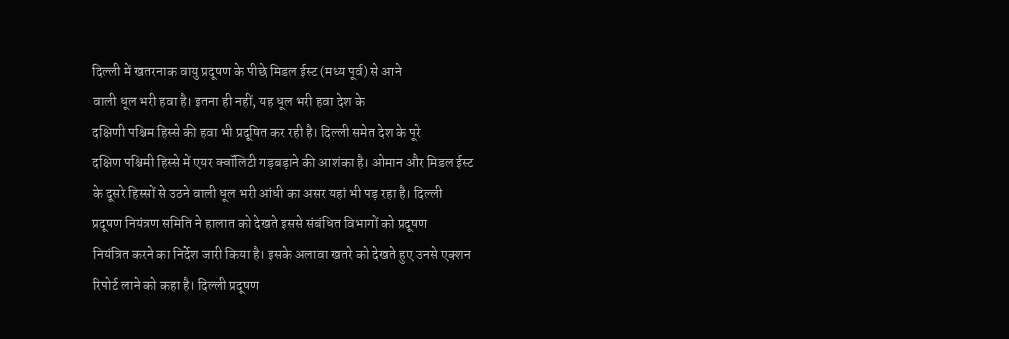दिल्ली में खतरनाक वायु प्रदूषण के पीछे मिडल ईस्ट (मध्य पूर्व) से आने
वाली धूल भरी हवा है। इतना ही नहीं, यह धूल भरी हवा देश के
दक्षिणी पश्चिम हिस्से की हवा भी प्रदूषित कर रही है। दिल्ली समेत देश के पूरे
दक्षिण पश्चिमी हिस्से में एयर क्वॉलिटी गड़बड़ाने की आशंका है। ओमान और मिडल ईस्ट
के दूसरे हिस्सों से उठने वाली धूल भरी आंधी का असर यहां भी पड़ रहा है। दिल्ली
प्रदूषण नियंत्रण समिति ने हालात को देखते इससे संबंधित विभागों को प्रदूषण
नियंत्रित करने का निर्देश जारी किया है। इसके अलावा खतरे को देखते हुए उनसे एक्शन
रिपोर्ट लाने को कहा है। दिल्ली प्रदूषण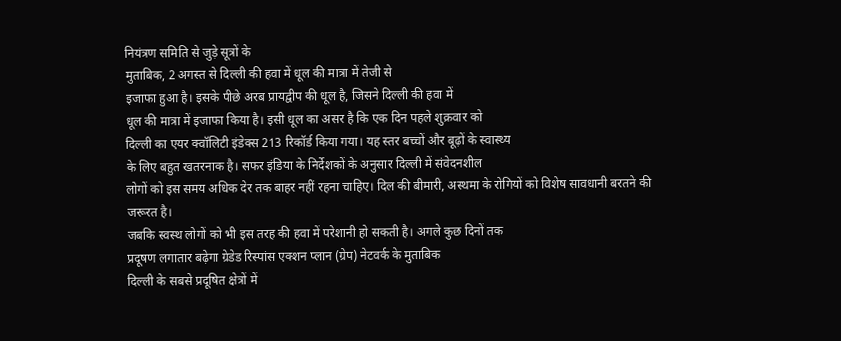नियंत्रण समिति से जुड़े सूत्रों के
मुताबिक, 2 अगस्त से दिल्ली की हवा में धूल की मात्रा में तेजी से
इजाफा हुआ है। इसके पीछे अरब प्रायद्वीप की धूल है, जिसने दिल्ली की हवा में
धूल की मात्रा में इजाफा किया है। इसी धूल का असर है कि एक दिन पहले शुक्रवार को
दिल्ली का एयर क्वॉलिटी इंडेक्स 213 रिकॉर्ड किया गया। यह स्तर बच्चों और बूढ़ों के स्वास्थ्य
के लिए बहुत खतरनाक है। सफर इंडिया के निर्देशकों के अनुसार दिल्ली में संवेदनशील
लोगों को इस समय अधिक देर तक बाहर नहीं रहना चाहिए। दिल की बीमारी, अस्थमा के रोगियों को विशेष सावधानी बरतने की जरूरत है।
जबकि स्वस्थ लोगों को भी इस तरह की हवा में परेशानी हो सकती है। अगले कुछ दिनों तक
प्रदूषण लगातार बढ़ेगा ग्रेडेड रिस्पांस एक्शन प्लान (ग्रेप) नेटवर्क के मुताबिक
दिल्ली के सबसे प्रदूषित क्षेत्रों में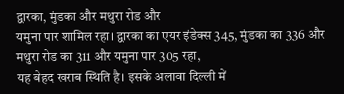द्वारका, मुंडका और मथुरा रोड और
यमुना पार शामिल रहा। द्वारका का एयर इंडेक्स 345, मुंडका का 336 और मथुरा रोड का 311 और यमुना पार 305 रहा,
यह बेहद खराब स्थिति है। इसके अलावा दिल्ली में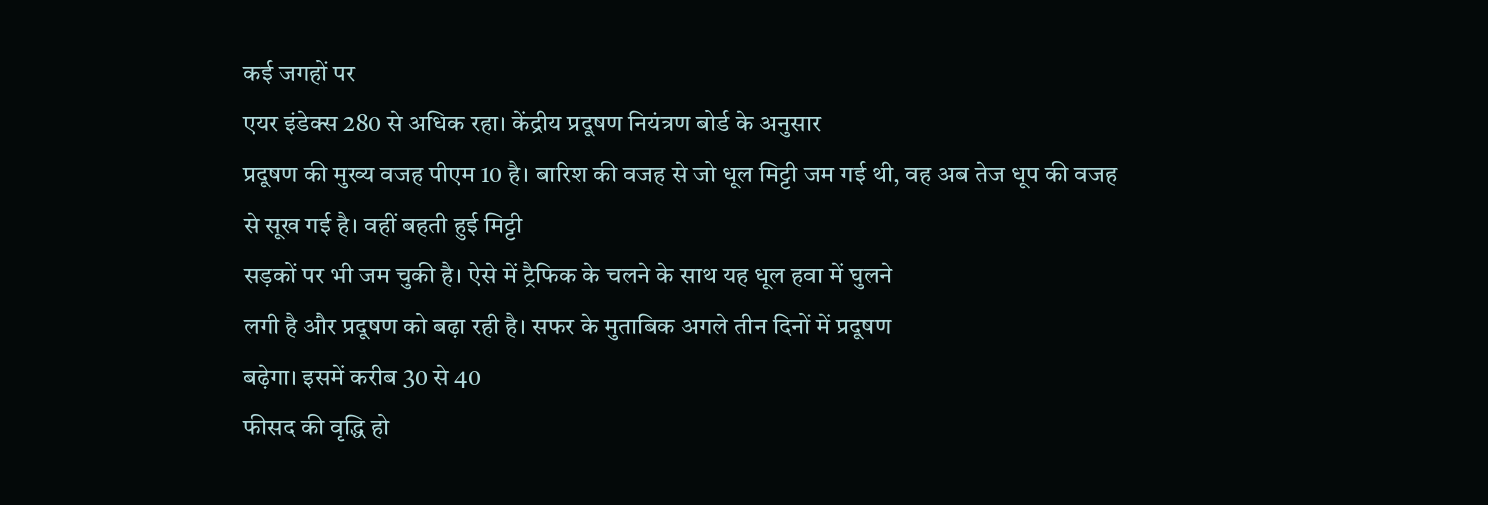कई जगहों पर
एयर इंडेक्स 280 से अधिक रहा। केंद्रीय प्रदूषण नियंत्रण बोर्ड के अनुसार
प्रदूषण की मुख्य वजह पीएम 10 है। बारिश की वजह से जो धूल मिट्टी जम गई थी, वह अब तेज धूप की वजह से सूख गई है। वहीं बहती हुई मिट्टी
सड़कों पर भी जम चुकी है। ऐसे में ट्रैफिक के चलने के साथ यह धूल हवा में घुलने
लगी है और प्रदूषण को बढ़ा रही है। सफर के मुताबिक अगले तीन दिनों में प्रदूषण
बढ़ेगा। इसमें करीब 30 से 40
फीसद की वृद्धि हो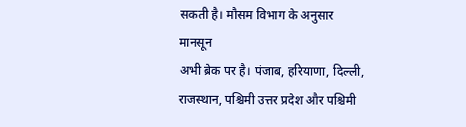सकती है। मौसम विभाग के अनुसार मानसून
अभी ब्रेक पर है। पंजाब, हरियाणा, दिल्ली, राजस्थान, पश्चिमी उत्तर प्रदेश और पश्चिमी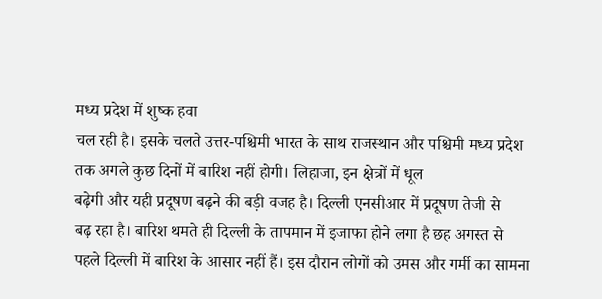मध्य प्रदेश में शुष्क हवा
चल रही है। इसके चलते उत्तर-पश्चिमी भारत के साथ राजस्थान और पश्चिमी मध्य प्रदेश
तक अगले कुछ दिनों में बारिश नहीं होगी। लिहाजा, इन क्षेत्रों में धूल
बढ़ेगी और यही प्रदूषण बढ़ने की बड़ी वजह है। दिल्ली एनसीआर में प्रदूषण तेजी से
बढ़ रहा है। बारिश थमते ही दिल्ली के तापमान में इजाफा होने लगा है छह अगस्त से
पहले दिल्ली में बारिश के आसार नहीं हैं। इस दौरान लोगों को उमस और गर्मी का सामना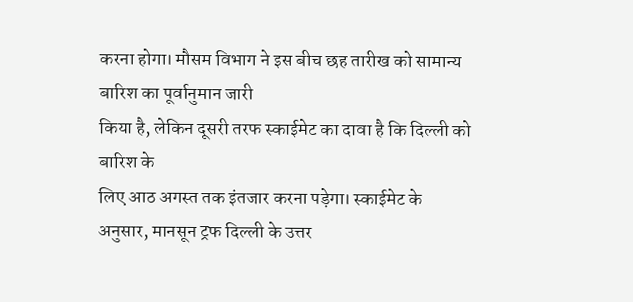करना होगा। मौसम विभाग ने इस बीच छह तारीख को सामान्य बारिश का पूर्वानुमान जारी
किया है, लेकिन दूसरी तरफ स्काईमेट का दावा है कि दिल्ली को बारिश के
लिए आठ अगस्त तक इंतजार करना पड़ेगा। स्काईमेट के अनुसार, मानसून ट्रफ दिल्ली के उत्तर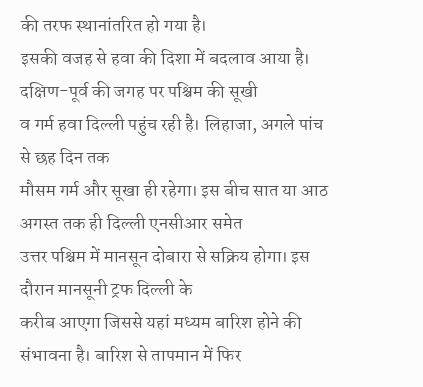की तरफ स्थानांतरित हो गया है।
इसकी वजह से हवा की दिशा में बदलाव आया है। दक्षिण-पूर्व की जगह पर पश्चिम की सूखी
व गर्म हवा दिल्ली पहुंच रही है। लिहाजा, अगले पांच से छह दिन तक
मौसम गर्म और सूखा ही रहेगा। इस बीच सात या आठ अगस्त तक ही दिल्ली एनसीआर समेत
उत्तर पश्चिम में मानसून दोबारा से सक्रिय होगा। इस दौरान मानसूनी ट्रफ दिल्ली के
करीब आएगा जिससे यहां मध्यम बारिश होने की संभावना है। बारिश से तापमान में फिर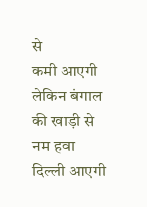से
कमी आएगी लेकिन बंगाल की खाड़ी से नम हवा दिल्ली आएगी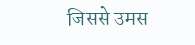जिससे उमस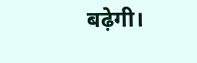बढ़ेगी।